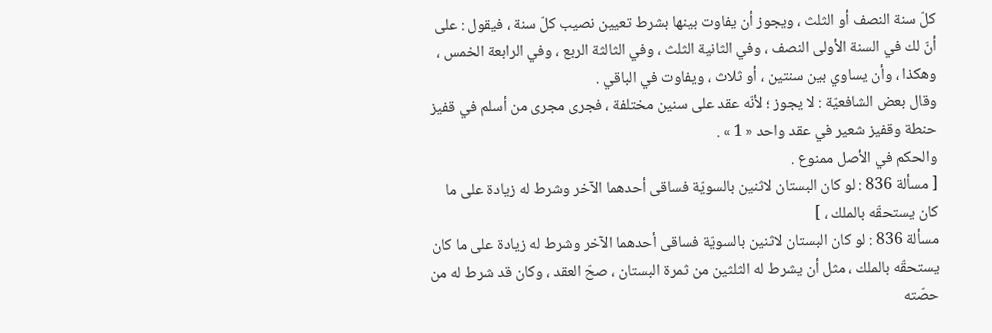كلّ سنة النصف أو الثلث ، ويجوز أن يفاوت بينها بشرط تعيين نصيب كلّ سنة ، فيقول : على أنّ لك في السنة الأولى النصف ، وفي الثانية الثلث ، وفي الثالثة الربع ، وفي الرابعة الخمس ، وهكذا ، وأن يساوي بين سنتين ، أو ثلاث ، ويفاوت في الباقي .
وقال بعض الشافعيّة : لا يجوز ؛ لأنّه عقد على سنين مختلفة ، فجرى مجرى من أسلم في قفيز حنطة وقفيز شعير في عقد واحد « 1 » .
والحكم في الأصل ممنوع .
[ مسألة 836 : لو كان البستان لاثنين بالسويّة فساقى أحدهما الآخر وشرط له زيادة على ما كان يستحقّه بالملك ، ]
مسألة 836 : لو كان البستان لاثنين بالسويّة فساقى أحدهما الآخر وشرط له زيادة على ما كان يستحقّه بالملك ، مثل أن يشرط له الثلثين من ثمرة البستان ، صحّ العقد ، وكان قد شرط له من حصّته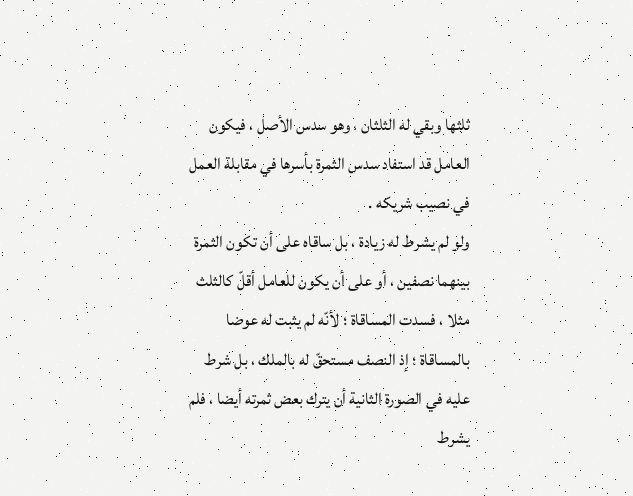ثلثها وبقي له الثلثان ، وهو سدس الأصل ، فيكون العامل قد استفاد سدس الثمرة بأسرها في مقابلة العمل في نصيب شريكه .
ولو لم يشرط له زيادة ، بل ساقاه على أن تكون الثمرة بينهما نصفين ، أو على أن يكون للعامل أقلّ كالثلث مثلا ، فسدت المساقاة ؛ لأنّه لم يثبت له عوضا بالمساقاة ؛ إذ النصف مستحقّ له بالملك ، بل شرط عليه في الصورة الثانية أن يترك بعض ثمرته أيضا ، فلم يشرط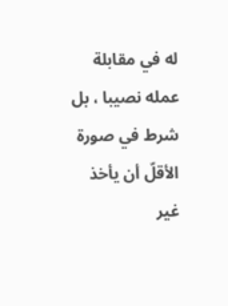له في مقابلة عمله نصيبا ، بل شرط في صورة الأقلّ أن يأخذ غير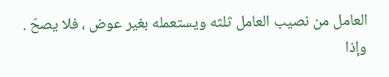العامل من نصيب العامل ثلثه ويستعمله بغير عوض ، فلا يصحّ .
وإذا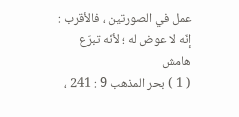عمل في الصورتين ، فالأقرب : إنّه لا عوض له ؛ لأنّه تبرّع
هامش
( 1 ) بحر المذهب 9 : 241 ،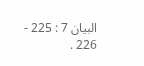البيان 7 : 225 - 226 .